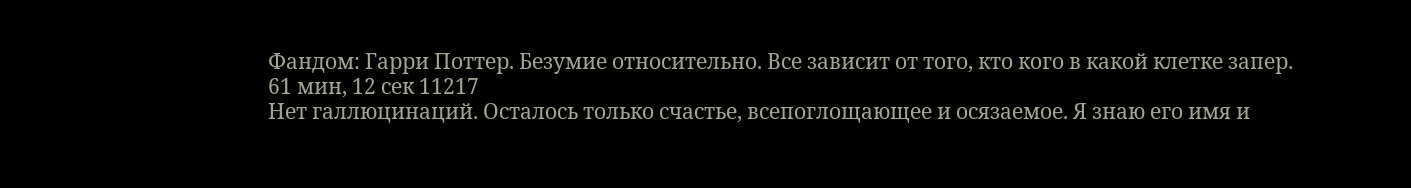Фандом: Гарри Поттер. Безумие относительно. Все зависит от того, кто кого в какой клетке запер.
61 мин, 12 сек 11217
Нет галлюцинаций. Осталось только счастье, всепоглощающее и осязаемое. Я знаю его имя и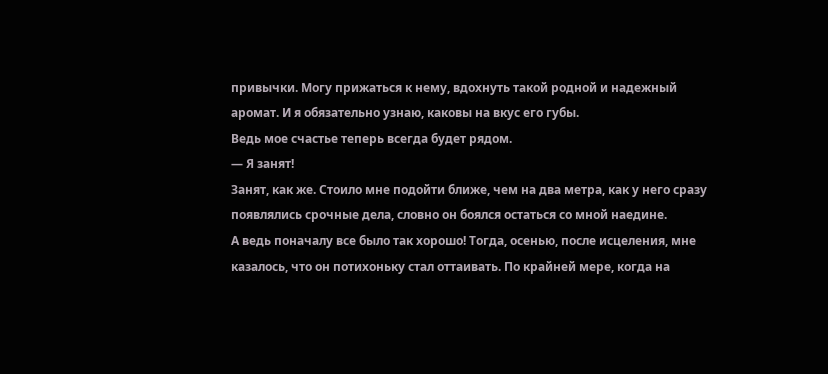привычки. Могу прижаться к нему, вдохнуть такой родной и надежный аромат. И я обязательно узнаю, каковы на вкус его губы.
Ведь мое счастье теперь всегда будет рядом.
— Я занят!
Занят, как же. Стоило мне подойти ближе, чем на два метра, как у него сразу появлялись срочные дела, словно он боялся остаться со мной наедине.
А ведь поначалу все было так хорошо! Тогда, осенью, после исцеления, мне казалось, что он потихоньку стал оттаивать. По крайней мере, когда на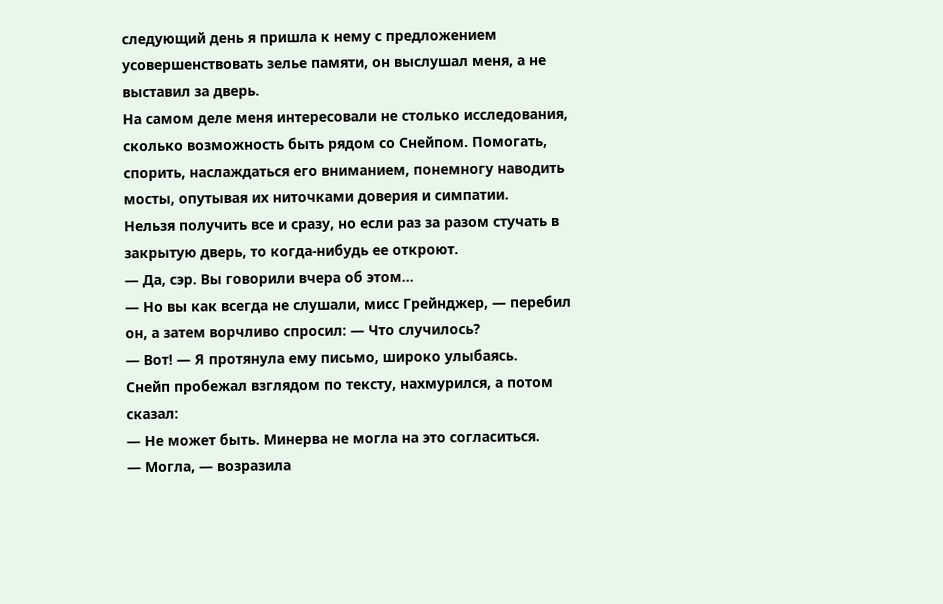следующий день я пришла к нему с предложением усовершенствовать зелье памяти, он выслушал меня, а не выставил за дверь.
На самом деле меня интересовали не столько исследования, сколько возможность быть рядом со Снейпом. Помогать, спорить, наслаждаться его вниманием, понемногу наводить мосты, опутывая их ниточками доверия и симпатии.
Нельзя получить все и сразу, но если раз за разом стучать в закрытую дверь, то когда-нибудь ее откроют.
— Да, сэр. Вы говорили вчера об этом…
— Но вы как всегда не слушали, мисс Грейнджер, — перебил он, а затем ворчливо спросил: — Что случилось?
— Вот! — Я протянула ему письмо, широко улыбаясь.
Снейп пробежал взглядом по тексту, нахмурился, а потом сказал:
— Не может быть. Минерва не могла на это согласиться.
— Могла, — возразила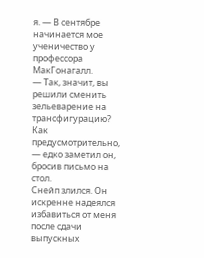я. — В сентябре начинается мое ученичество у профессора МакГонагалл.
— Так, значит, вы решили сменить зельеварение на трансфигурацию? Как предусмотрительно, — едко заметил он, бросив письмо на стол.
Снейп злился. Он искренне надеялся избавиться от меня после сдачи выпускных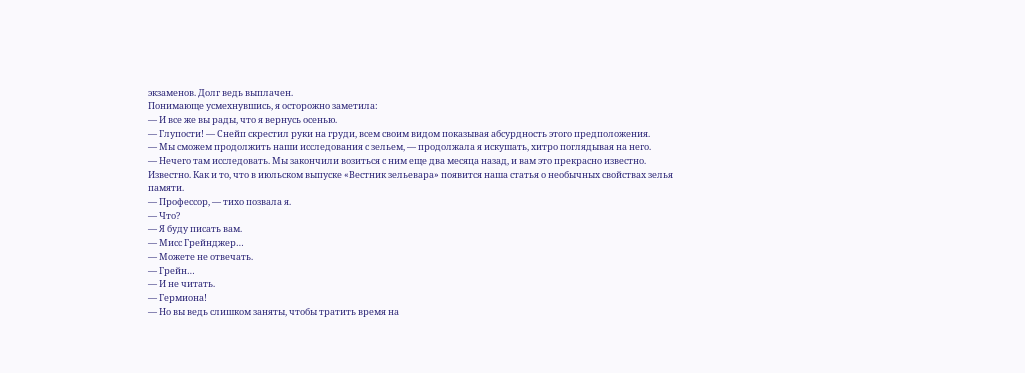экзаменов. Долг ведь выплачен.
Понимающе усмехнувшись, я осторожно заметила:
— И все же вы рады, что я вернусь осенью.
— Глупости! — Снейп скрестил руки на груди, всем своим видом показывая абсурдность этого предположения.
— Мы сможем продолжить наши исследования с зельем, — продолжала я искушать, хитро поглядывая на него.
— Нечего там исследовать. Мы закончили возиться с ним еще два месяца назад, и вам это прекрасно известно.
Известно. Как и то, что в июльском выпуске «Вестник зельевара» появится наша статья о необычных свойствах зелья памяти.
— Профессор, — тихо позвала я.
— Что?
— Я буду писать вам.
— Мисс Грейнджер…
— Можете не отвечать.
— Грейн…
— И не читать.
— Гермиона!
— Но вы ведь слишком заняты, чтобы тратить время на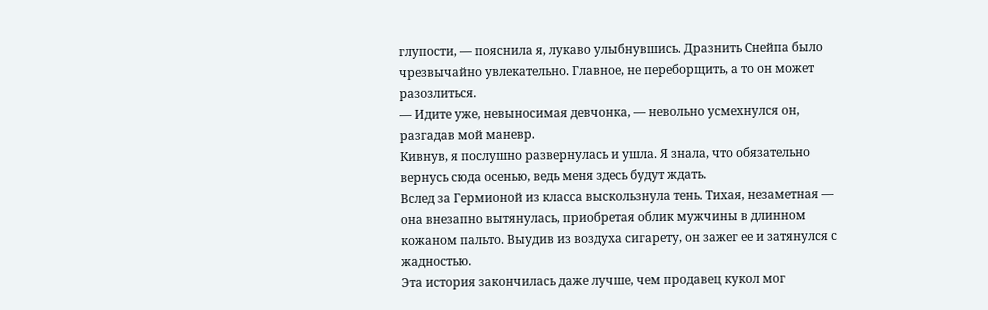глупости, — пояснила я, лукаво улыбнувшись. Дразнить Снейпа было чрезвычайно увлекательно. Главное, не переборщить, а то он может разозлиться.
— Идите уже, невыносимая девчонка, — невольно усмехнулся он, разгадав мой маневр.
Кивнув, я послушно развернулась и ушла. Я знала, что обязательно вернусь сюда осенью, ведь меня здесь будут ждать.
Вслед за Гермионой из класса выскользнула тень. Тихая, незаметная — она внезапно вытянулась, приобретая облик мужчины в длинном кожаном пальто. Выудив из воздуха сигарету, он зажег ее и затянулся с жадностью.
Эта история закончилась даже лучше, чем продавец кукол мог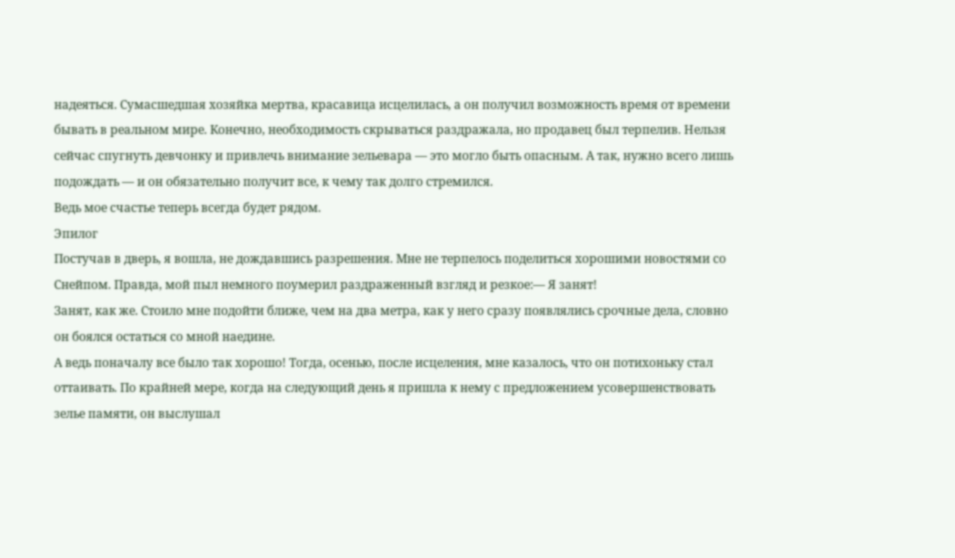надеяться. Сумасшедшая хозяйка мертва, красавица исцелилась, а он получил возможность время от времени бывать в реальном мире. Конечно, необходимость скрываться раздражала, но продавец был терпелив. Нельзя сейчас спугнуть девчонку и привлечь внимание зельевара — это могло быть опасным. А так, нужно всего лишь подождать — и он обязательно получит все, к чему так долго стремился.
Ведь мое счастье теперь всегда будет рядом.
Эпилог
Постучав в дверь, я вошла, не дождавшись разрешения. Мне не терпелось поделиться хорошими новостями со Снейпом. Правда, мой пыл немного поумерил раздраженный взгляд и резкое:— Я занят!
Занят, как же. Стоило мне подойти ближе, чем на два метра, как у него сразу появлялись срочные дела, словно он боялся остаться со мной наедине.
А ведь поначалу все было так хорошо! Тогда, осенью, после исцеления, мне казалось, что он потихоньку стал оттаивать. По крайней мере, когда на следующий день я пришла к нему с предложением усовершенствовать зелье памяти, он выслушал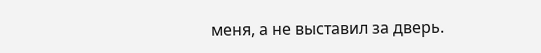меня, а не выставил за дверь.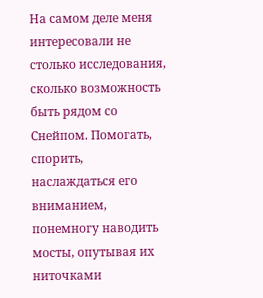На самом деле меня интересовали не столько исследования, сколько возможность быть рядом со Снейпом. Помогать, спорить, наслаждаться его вниманием, понемногу наводить мосты, опутывая их ниточками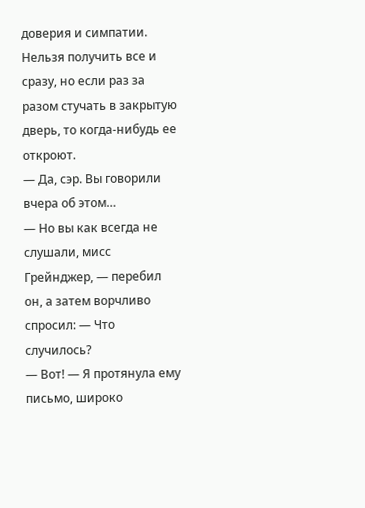доверия и симпатии.
Нельзя получить все и сразу, но если раз за разом стучать в закрытую дверь, то когда-нибудь ее откроют.
— Да, сэр. Вы говорили вчера об этом…
— Но вы как всегда не слушали, мисс Грейнджер, — перебил он, а затем ворчливо спросил: — Что случилось?
— Вот! — Я протянула ему письмо, широко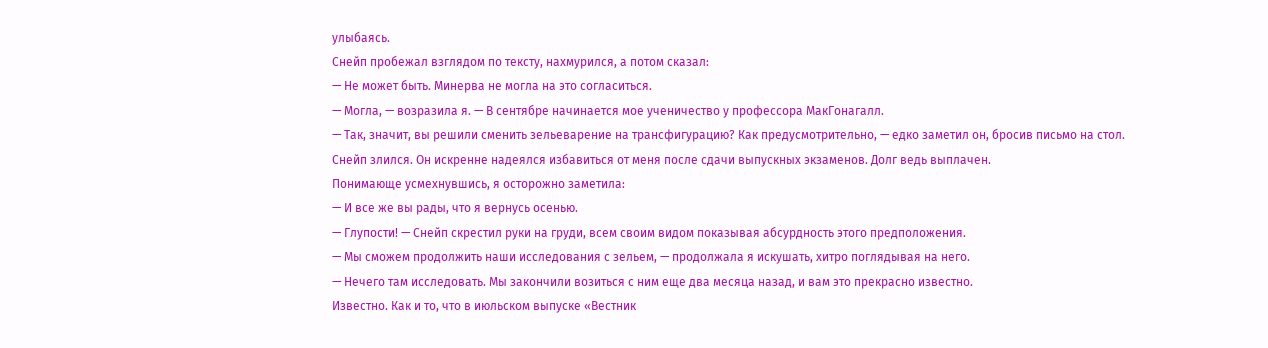улыбаясь.
Снейп пробежал взглядом по тексту, нахмурился, а потом сказал:
— Не может быть. Минерва не могла на это согласиться.
— Могла, — возразила я. — В сентябре начинается мое ученичество у профессора МакГонагалл.
— Так, значит, вы решили сменить зельеварение на трансфигурацию? Как предусмотрительно, — едко заметил он, бросив письмо на стол.
Снейп злился. Он искренне надеялся избавиться от меня после сдачи выпускных экзаменов. Долг ведь выплачен.
Понимающе усмехнувшись, я осторожно заметила:
— И все же вы рады, что я вернусь осенью.
— Глупости! — Снейп скрестил руки на груди, всем своим видом показывая абсурдность этого предположения.
— Мы сможем продолжить наши исследования с зельем, — продолжала я искушать, хитро поглядывая на него.
— Нечего там исследовать. Мы закончили возиться с ним еще два месяца назад, и вам это прекрасно известно.
Известно. Как и то, что в июльском выпуске «Вестник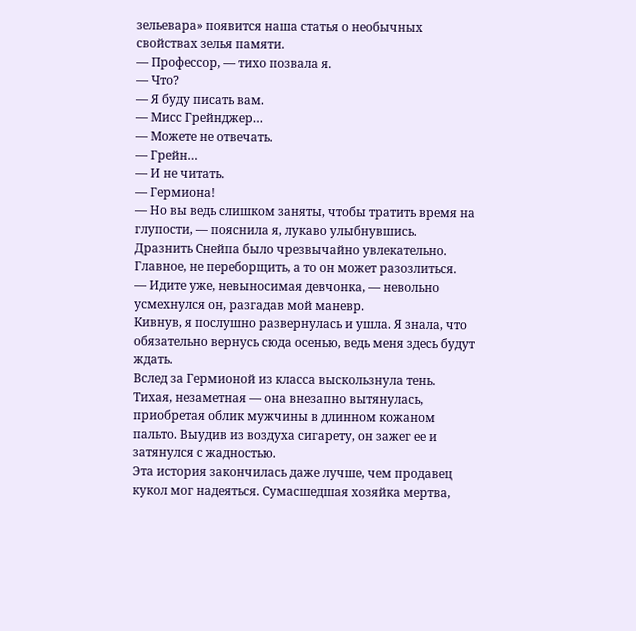зельевара» появится наша статья о необычных свойствах зелья памяти.
— Профессор, — тихо позвала я.
— Что?
— Я буду писать вам.
— Мисс Грейнджер…
— Можете не отвечать.
— Грейн…
— И не читать.
— Гермиона!
— Но вы ведь слишком заняты, чтобы тратить время на глупости, — пояснила я, лукаво улыбнувшись. Дразнить Снейпа было чрезвычайно увлекательно. Главное, не переборщить, а то он может разозлиться.
— Идите уже, невыносимая девчонка, — невольно усмехнулся он, разгадав мой маневр.
Кивнув, я послушно развернулась и ушла. Я знала, что обязательно вернусь сюда осенью, ведь меня здесь будут ждать.
Вслед за Гермионой из класса выскользнула тень. Тихая, незаметная — она внезапно вытянулась, приобретая облик мужчины в длинном кожаном пальто. Выудив из воздуха сигарету, он зажег ее и затянулся с жадностью.
Эта история закончилась даже лучше, чем продавец кукол мог надеяться. Сумасшедшая хозяйка мертва,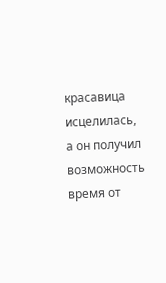красавица исцелилась, а он получил возможность время от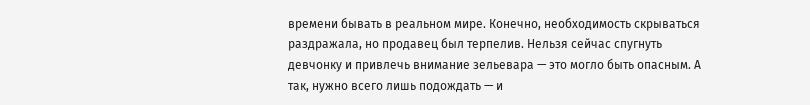времени бывать в реальном мире. Конечно, необходимость скрываться раздражала, но продавец был терпелив. Нельзя сейчас спугнуть девчонку и привлечь внимание зельевара — это могло быть опасным. А так, нужно всего лишь подождать — и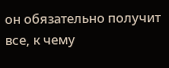он обязательно получит все, к чему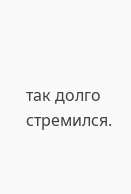так долго стремился.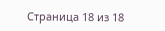Страница 18 из 18